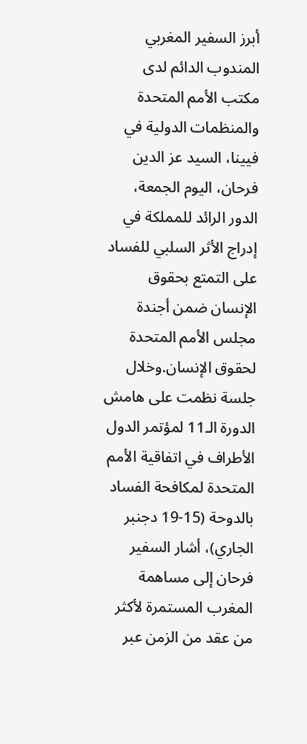أبرز السفير المغربي المندوب الدائم لدى مكتب الأمم المتحدة والمنظمات الدولية في فيينا، السيد عز الدين فرحان، اليوم الجمعة، الدور الرائد للمملكة في إدراج الأثر السلبي للفساد على التمتع بحقوق الإنسان ضمن أجندة مجلس الأمم المتحدة لحقوق الإنسان.وخلال جلسة نظمت على هامش الدورة الـ11 لمؤتمر الدول الأطراف في اتفاقية الأمم المتحدة لمكافحة الفساد بالدوحة (15-19 دجنبر الجاري)، أشار السفير فرحان إلى مساهمة المغرب المستمرة لأكثر من عقد من الزمن عبر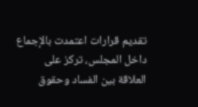تقديم قرارات اعتمدت بالإجماع داخل المجلس، تركز على العلاقة بين الفساد وحقوق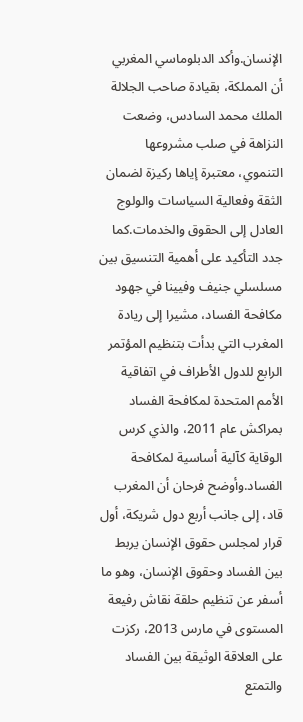الإنسان.وأكد الدبلوماسي المغربي أن المملكة، بقيادة صاحب الجلالة الملك محمد السادس، وضعت النزاهة في صلب مشروعها التنموي، معتبرة إياها ركيزة لضمان الثقة وفعالية السياسات والولوج العادل إلى الحقوق والخدمات.كما جدد التأكيد على أهمية التنسيق بين مسلسلي جنيف وفيينا في جهود مكافحة الفساد، مشيرا إلى ريادة المغرب التي بدأت بتنظيم المؤتمر الرابع للدول الأطراف في اتفاقية الأمم المتحدة لمكافحة الفساد بمراكش عام 2011، والذي كرس الوقاية كآلية أساسية لمكافحة الفساد.وأوضح فرحان أن المغرب قاد، إلى جانب أربع دول شريكة، أول قرار لمجلس حقوق الإنسان يربط بين الفساد وحقوق الإنسان، وهو ما أسفر عن تنظيم حلقة نقاش رفيعة المستوى في مارس 2013، ركزت على العلاقة الوثيقة بين الفساد والتمتع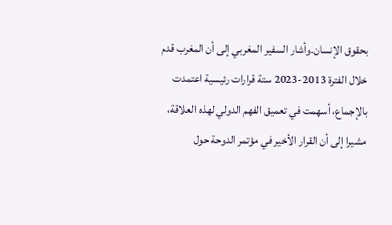بحقوق الإنسان.وأشار السفير المغربي إلى أن المغرب قدم خلال الفترة 2013-2023 ستة قرارات رئيسية اعتمدت بالإجماع، أسهمت في تعميق الفهم الدولي لهذه العلاقة، مشيرا إلى أن القرار الأخير في مؤتمر الدوحة حول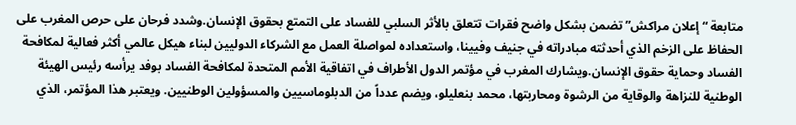متابعة “إعلان مراكش” تضمن بشكل واضح فقرات تتعلق بالأثر السلبي للفساد على التمتع بحقوق الإنسان.وشدد فرحان على حرص المغرب على الحفاظ على الزخم الذي أحدثته مبادراته في جنيف وفيينا، واستعداده لمواصلة العمل مع الشركاء الدوليين لبناء هيكل عالمي أكثر فعالية لمكافحة الفساد وحماية حقوق الإنسان.ويشارك المغرب في مؤتمر الدول الأطراف في اتفاقية الأمم المتحدة لمكافحة الفساد بوفد يرأسه رئيس الهيئة الوطنية للنزاهة والوقاية من الرشوة ومحاربتها، محمد بنعليلو، ويضم عدداً من الدبلوماسيين والمسؤولين الوطنيين. ويعتبر هذا المؤتمر، الذي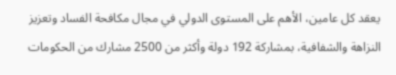يعقد كل عامين، الأهم على المستوى الدولي في مجال مكافحة الفساد وتعزيز النزاهة والشفافية، بمشاركة 192 دولة وأكثر من 2500 مشارك من الحكومات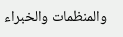والمنظمات والخبراء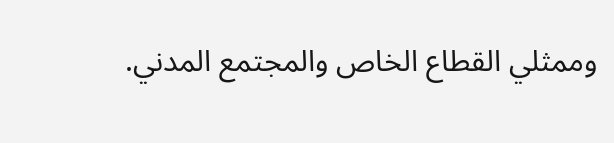وممثلي القطاع الخاص والمجتمع المدني.